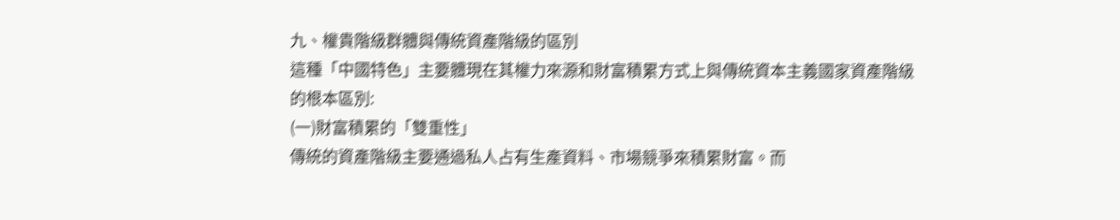九、權貴階級群體與傳統資產階級的區別
這種「中國特色」主要體現在其權力來源和財富積累方式上與傳統資本主義國家資產階級的根本區別:
(一)財富積累的「雙重性」
傳統的資產階級主要通過私人占有生產資料、市場競爭來積累財富。而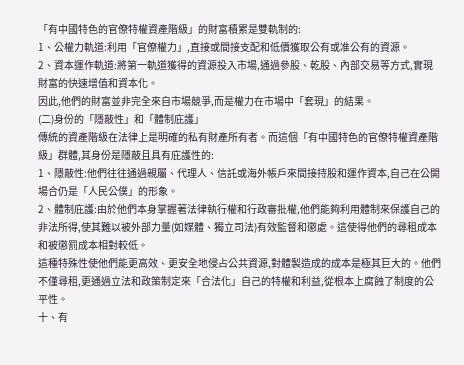「有中國特色的官僚特權資產階級」的財富積累是雙軌制的:
1、公權力軌道:利用「官僚權力」,直接或間接支配和低價獲取公有或准公有的資源。
2、資本運作軌道:將第一軌道獲得的資源投入市場,通過參股、乾股、內部交易等方式,實現財富的快速增值和資本化。
因此,他們的財富並非完全來自市場競爭,而是權力在市場中「套現」的結果。
(二)身份的「隱蔽性」和「體制庇護」
傳統的資產階級在法律上是明確的私有財產所有者。而這個「有中國特色的官僚特權資產階級」群體,其身份是隱蔽且具有庇護性的:
1、隱蔽性:他們往往通過親屬、代理人、信託或海外帳戶來間接持股和運作資本,自己在公開場合仍是「人民公僕」的形象。
2、體制庇護:由於他們本身掌握著法律執行權和行政審批權,他們能夠利用體制來保護自己的非法所得,使其難以被外部力量(如媒體、獨立司法)有效監督和懲處。這使得他們的尋租成本和被懲罰成本相對較低。
這種特殊性使他們能更高效、更安全地侵占公共資源,對體製造成的成本是極其巨大的。他們不僅尋租,更通過立法和政策制定來「合法化」自己的特權和利益,從根本上腐蝕了制度的公平性。
十、有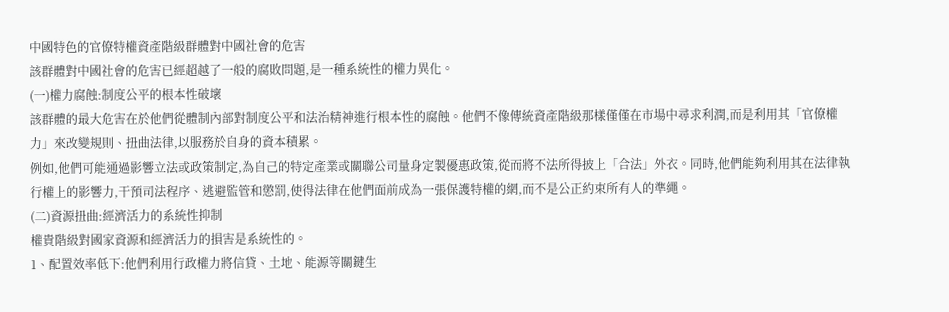中國特色的官僚特權資產階級群體對中國社會的危害
該群體對中國社會的危害已經超越了一般的腐敗問題,是一種系統性的權力異化。
(一)權力腐蝕:制度公平的根本性破壞
該群體的最大危害在於他們從體制內部對制度公平和法治精神進行根本性的腐蝕。他們不像傳統資產階級那樣僅僅在市場中尋求利潤,而是利用其「官僚權力」來改變規則、扭曲法律,以服務於自身的資本積累。
例如,他們可能通過影響立法或政策制定,為自己的特定產業或關聯公司量身定製優惠政策,從而將不法所得披上「合法」外衣。同時,他們能夠利用其在法律執行權上的影響力,干預司法程序、逃避監管和懲罰,使得法律在他們面前成為一張保護特權的網,而不是公正約束所有人的準繩。
(二)資源扭曲:經濟活力的系統性抑制
權貴階級對國家資源和經濟活力的損害是系統性的。
1、配置效率低下:他們利用行政權力將信貸、土地、能源等關鍵生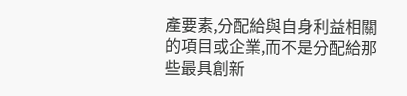產要素,分配給與自身利益相關的項目或企業,而不是分配給那些最具創新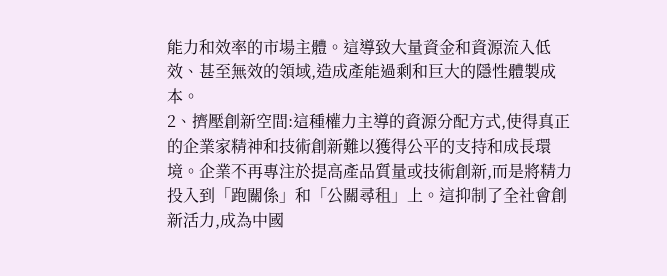能力和效率的市場主體。這導致大量資金和資源流入低效、甚至無效的領域,造成產能過剩和巨大的隱性體製成本。
2、擠壓創新空間:這種權力主導的資源分配方式,使得真正的企業家精神和技術創新難以獲得公平的支持和成長環境。企業不再專注於提高產品質量或技術創新,而是將精力投入到「跑關係」和「公關尋租」上。這抑制了全社會創新活力,成為中國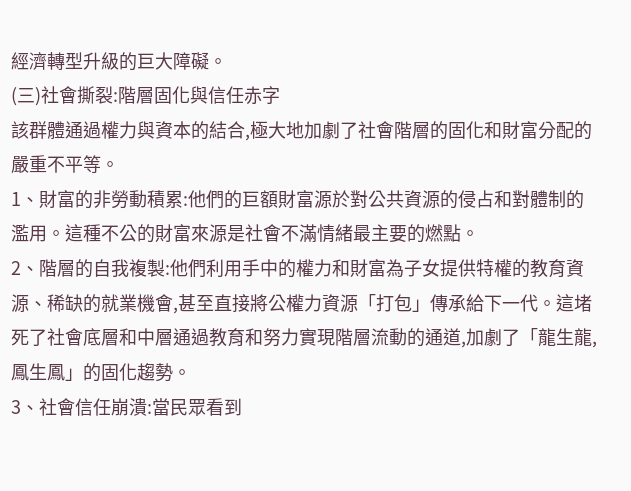經濟轉型升級的巨大障礙。
(三)社會撕裂:階層固化與信任赤字
該群體通過權力與資本的結合,極大地加劇了社會階層的固化和財富分配的嚴重不平等。
1、財富的非勞動積累:他們的巨額財富源於對公共資源的侵占和對體制的濫用。這種不公的財富來源是社會不滿情緒最主要的燃點。
2、階層的自我複製:他們利用手中的權力和財富為子女提供特權的教育資源、稀缺的就業機會,甚至直接將公權力資源「打包」傳承給下一代。這堵死了社會底層和中層通過教育和努力實現階層流動的通道,加劇了「龍生龍,鳳生鳳」的固化趨勢。
3、社會信任崩潰:當民眾看到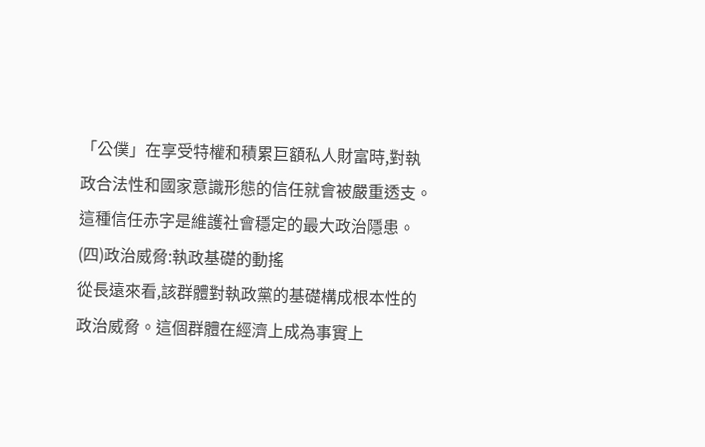「公僕」在享受特權和積累巨額私人財富時,對執政合法性和國家意識形態的信任就會被嚴重透支。這種信任赤字是維護社會穩定的最大政治隱患。
(四)政治威脅:執政基礎的動搖
從長遠來看,該群體對執政黨的基礎構成根本性的政治威脅。這個群體在經濟上成為事實上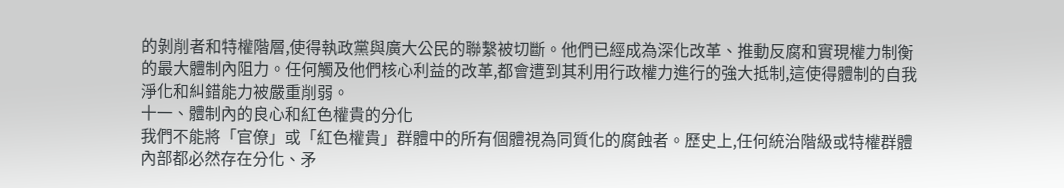的剝削者和特權階層,使得執政黨與廣大公民的聯繫被切斷。他們已經成為深化改革、推動反腐和實現權力制衡的最大體制內阻力。任何觸及他們核心利益的改革,都會遭到其利用行政權力進行的強大抵制,這使得體制的自我淨化和糾錯能力被嚴重削弱。
十一、體制內的良心和紅色權貴的分化
我們不能將「官僚」或「紅色權貴」群體中的所有個體視為同質化的腐蝕者。歷史上,任何統治階級或特權群體內部都必然存在分化、矛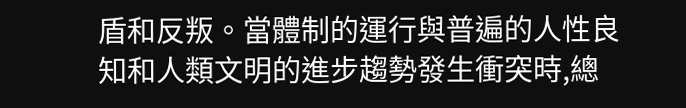盾和反叛。當體制的運行與普遍的人性良知和人類文明的進步趨勢發生衝突時,總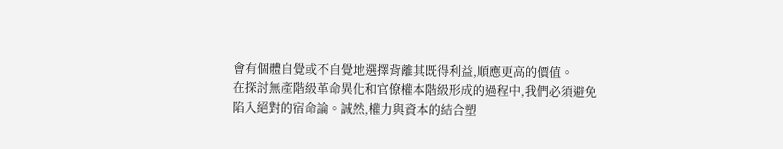會有個體自覺或不自覺地選擇背離其既得利益,順應更高的價值。
在探討無產階級革命異化和官僚權本階級形成的過程中,我們必須避免陷入絕對的宿命論。誠然,權力與資本的結合塑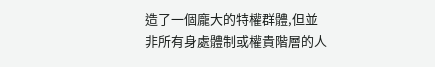造了一個龐大的特權群體,但並非所有身處體制或權貴階層的人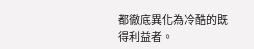都徹底異化為冷酷的既得利益者。